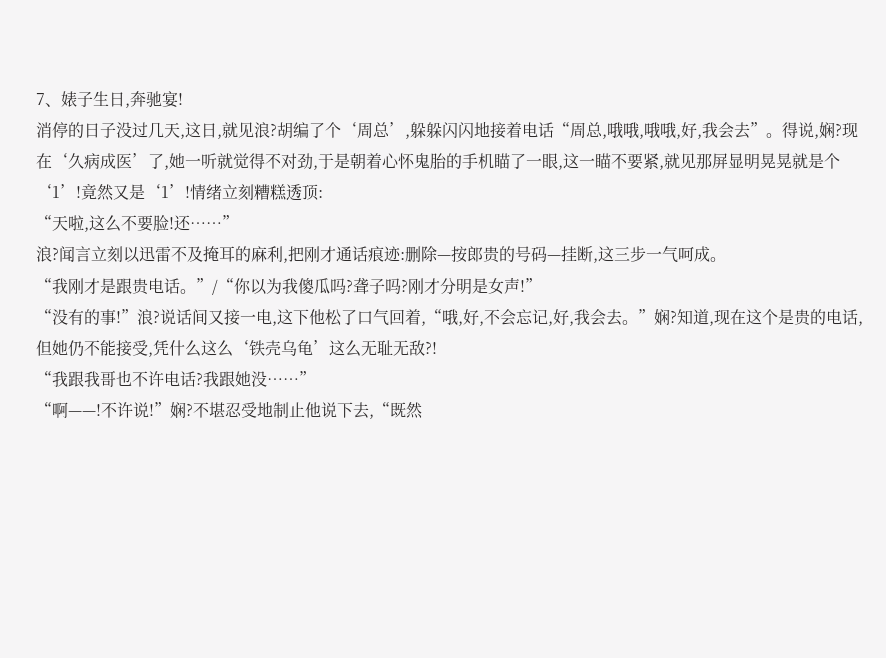7、婊子生日,奔驰宴!
消停的日子没过几天,这日,就见浪?胡编了个‘周总’,躲躲闪闪地接着电话“周总,哦哦,哦哦,好,我会去”。得说,娴?现在‘久病成医’了,她一听就觉得不对劲,于是朝着心怀鬼胎的手机瞄了一眼,这一瞄不要紧,就见那屏显明晃晃就是个‘1’!竟然又是‘1’!情绪立刻糟糕透顶:
“天啦,这么不要脸!还……”
浪?闻言立刻以迅雷不及掩耳的麻利,把刚才通话痕迹:删除—按郎贵的号码—挂断,这三步一气呵成。
“我刚才是跟贵电话。”/“你以为我傻瓜吗?聋子吗?刚才分明是女声!”
“没有的事!”浪?说话间又接一电,这下他松了口气回着,“哦,好,不会忘记,好,我会去。”娴?知道,现在这个是贵的电话,但她仍不能接受,凭什么这么‘铁壳乌龟’这么无耻无敌?!
“我跟我哥也不许电话?我跟她没……”
“啊——!不许说!”娴?不堪忍受地制止他说下去,“既然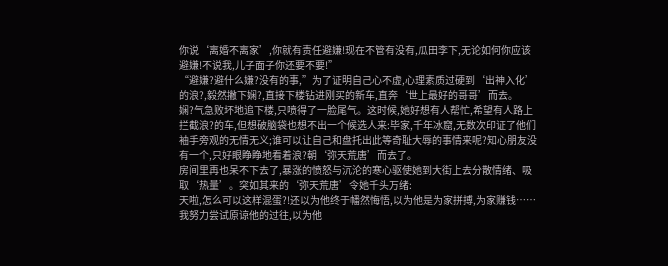你说‘离婚不离家’,你就有责任避嫌!现在不管有没有,瓜田李下,无论如何你应该避嫌!不说我,儿子面子你还要不要!”
“避嫌?避什么嫌?没有的事,”为了证明自己心不虚,心理素质过硬到‘出神入化’的浪?,毅然撇下娴?,直接下楼钻进刚买的新车,直奔‘世上最好的哥哥’而去。
娴?气急败坏地追下楼,只喷得了一脸尾气。这时候,她好想有人帮忙,希望有人路上拦截浪?的车,但想破脑袋也想不出一个候选人来:毕家,千年冰窟,无数次印证了他们袖手旁观的无情无义;谁可以让自己和盘托出此等奇耻大辱的事情来呢?知心朋友没有一个,只好眼睁睁地看着浪?朝‘弥天荒唐’而去了。
房间里再也呆不下去了,暴涨的愤怒与沉沦的寒心驱使她到大街上去分散情绪、吸取‘热量’。突如其来的‘弥天荒唐’令她千头万绪:
天啦,怎么可以这样混蛋?!还以为他终于幡然悔悟,以为他是为家拼搏,为家赚钱……我努力尝试原谅他的过往,以为他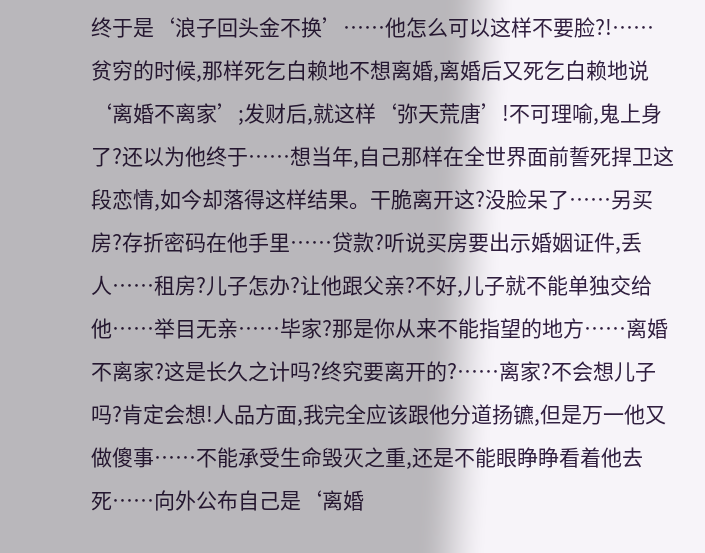终于是‘浪子回头金不换’……他怎么可以这样不要脸?!……贫穷的时候,那样死乞白赖地不想离婚,离婚后又死乞白赖地说‘离婚不离家’;发财后,就这样‘弥天荒唐’!不可理喻,鬼上身了?还以为他终于……想当年,自己那样在全世界面前誓死捍卫这段恋情,如今却落得这样结果。干脆离开这?没脸呆了……另买房?存折密码在他手里……贷款?听说买房要出示婚姻证件,丢人……租房?儿子怎办?让他跟父亲?不好,儿子就不能单独交给他……举目无亲……毕家?那是你从来不能指望的地方……离婚不离家?这是长久之计吗?终究要离开的?……离家?不会想儿子吗?肯定会想!人品方面,我完全应该跟他分道扬镳,但是万一他又做傻事……不能承受生命毁灭之重,还是不能眼睁睁看着他去死……向外公布自己是‘离婚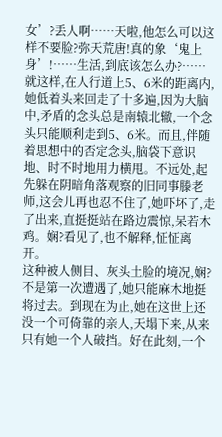女’?丢人啊……天啦,他怎么可以这样不要脸?弥天荒唐!真的象‘鬼上身’!……生活,到底该怎么办?……
就这样,在人行道上5、6米的距离内,她低着头来回走了十多遍,因为大脑中,矛盾的念头总是南辕北辙,一个念头只能顺利走到5、6米。而且,伴随着思想中的否定念头,脑袋下意识地、时不时地用力横甩。不远处,起先躲在阴暗角落观察的旧同事滕老师,这会儿再也忍不住了,她吓坏了,走了出来,直挺挺站在路边震惊,呆若木鸡。娴?看见了,也不解释,怔怔离开。
这种被人侧目、灰头土脸的境况,娴?不是第一次遭遇了,她只能麻木地挺将过去。到现在为止,她在这世上还没一个可倚靠的亲人,天塌下来,从来只有她一个人破挡。好在此刻,一个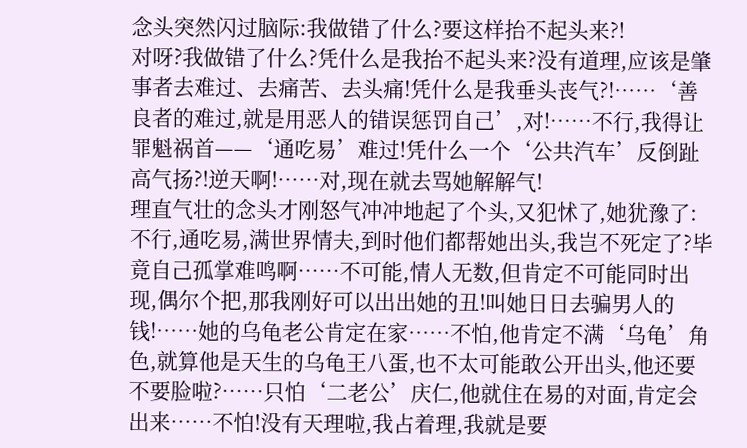念头突然闪过脑际:我做错了什么?要这样抬不起头来?!
对呀?我做错了什么?凭什么是我抬不起头来?没有道理,应该是肇事者去难过、去痛苦、去头痛!凭什么是我垂头丧气?!……‘善良者的难过,就是用恶人的错误惩罚自己’,对!……不行,我得让罪魁祸首——‘通吃易’难过!凭什么一个‘公共汽车’反倒趾高气扬?!逆天啊!……对,现在就去骂她解解气!
理直气壮的念头才刚怒气冲冲地起了个头,又犯怵了,她犹豫了:不行,通吃易,满世界情夫,到时他们都帮她出头,我岂不死定了?毕竟自己孤掌难鸣啊……不可能,情人无数,但肯定不可能同时出现,偶尔个把,那我刚好可以出出她的丑!叫她日日去骗男人的钱!……她的乌龟老公肯定在家……不怕,他肯定不满‘乌龟’角色,就算他是天生的乌龟王八蛋,也不太可能敢公开出头,他还要不要脸啦?……只怕‘二老公’庆仁,他就住在易的对面,肯定会出来……不怕!没有天理啦,我占着理,我就是要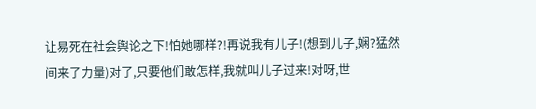让易死在社会舆论之下!怕她哪样?!再说我有儿子!(想到儿子,娴?猛然间来了力量)对了,只要他们敢怎样,我就叫儿子过来!对呀,世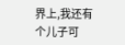界上,我还有个儿子可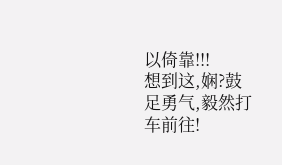以倚靠!!!
想到这,娴?鼓足勇气,毅然打车前往!